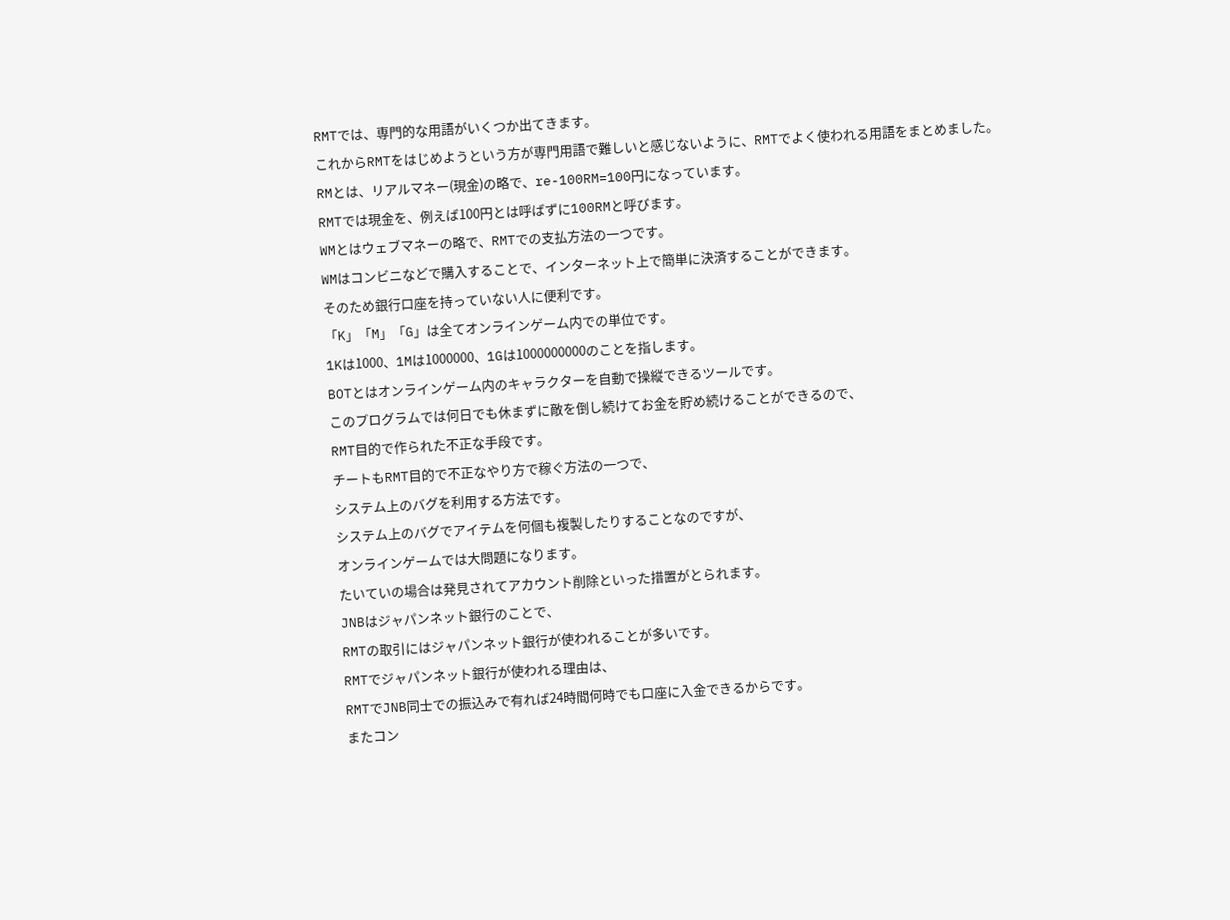RMTでは、専門的な用語がいくつか出てきます。
これからRMTをはじめようという方が専門用語で難しいと感じないように、RMTでよく使われる用語をまとめました。
RMとは、リアルマネー(現金)の略で、re-100RM=100円になっています。
RMTでは現金を、例えば100円とは呼ばずに100RMと呼びます。
WMとはウェブマネーの略で、RMTでの支払方法の一つです。
WMはコンビニなどで購入することで、インターネット上で簡単に決済することができます。
そのため銀行口座を持っていない人に便利です。
「K」「M」「G」は全てオンラインゲーム内での単位です。
1Kは1000、1Mは1000000、1Gは1000000000のことを指します。
BOTとはオンラインゲーム内のキャラクターを自動で操縦できるツールです。
このプログラムでは何日でも休まずに敵を倒し続けてお金を貯め続けることができるので、
RMT目的で作られた不正な手段です。
チートもRMT目的で不正なやり方で稼ぐ方法の一つで、
システム上のバグを利用する方法です。
システム上のバグでアイテムを何個も複製したりすることなのですが、
オンラインゲームでは大問題になります。
たいていの場合は発見されてアカウント削除といった措置がとられます。
JNBはジャパンネット銀行のことで、
RMTの取引にはジャパンネット銀行が使われることが多いです。
RMTでジャパンネット銀行が使われる理由は、
RMTでJNB同士での振込みで有れば24時間何時でも口座に入金できるからです。
またコン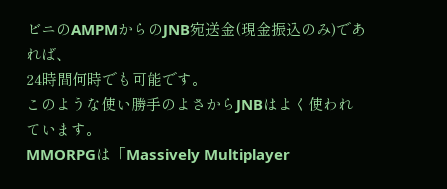ビニのAMPMからのJNB宛送金(現金振込のみ)であれば、
24時間何時でも可能です。
このような使い勝手のよさからJNBはよく使われています。
MMORPGは「Massively Multiplayer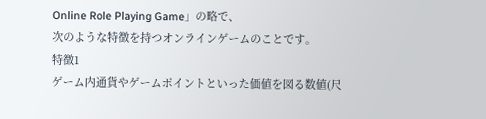Online Role Playing Game」の略で、
次のような特徴を持つオンラインゲームのことです。
特徴1
ゲーム内通貨やゲームポイントといった価値を図る数値(尺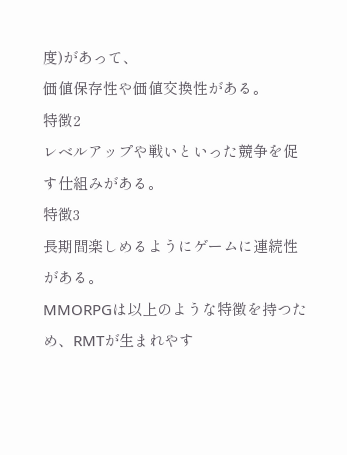度)があって、
価値保存性や価値交換性がある。
特徴2
レベルアップや戦いといった競争を促す仕組みがある。
特徴3
長期間楽しめるようにゲームに連続性がある。
MMORPGは以上のような特徴を持つため、RMTが生まれやす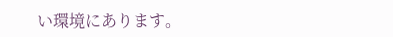い環境にあります。